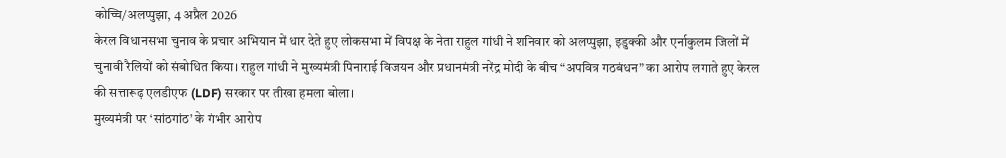कोच्चि/अलप्पुझा, 4 अप्रैल 2026
केरल विधानसभा चुनाव के प्रचार अभियान में धार देते हुए लोकसभा में विपक्ष के नेता राहुल गांधी ने शनिवार को अलप्पुझा, इडुक्की और एर्नाकुलम जिलों में चुनावी रैलियों को संबोधित किया। राहुल गांधी ने मुख्यमंत्री पिनाराई विजयन और प्रधानमंत्री नरेंद्र मोदी के बीच “अपवित्र गठबंधन” का आरोप लगाते हुए केरल की सत्तारूढ़ एलडीएफ (LDF) सरकार पर तीखा हमला बोला।
मुख्यमंत्री पर ‘सांठगांठ’ के गंभीर आरोप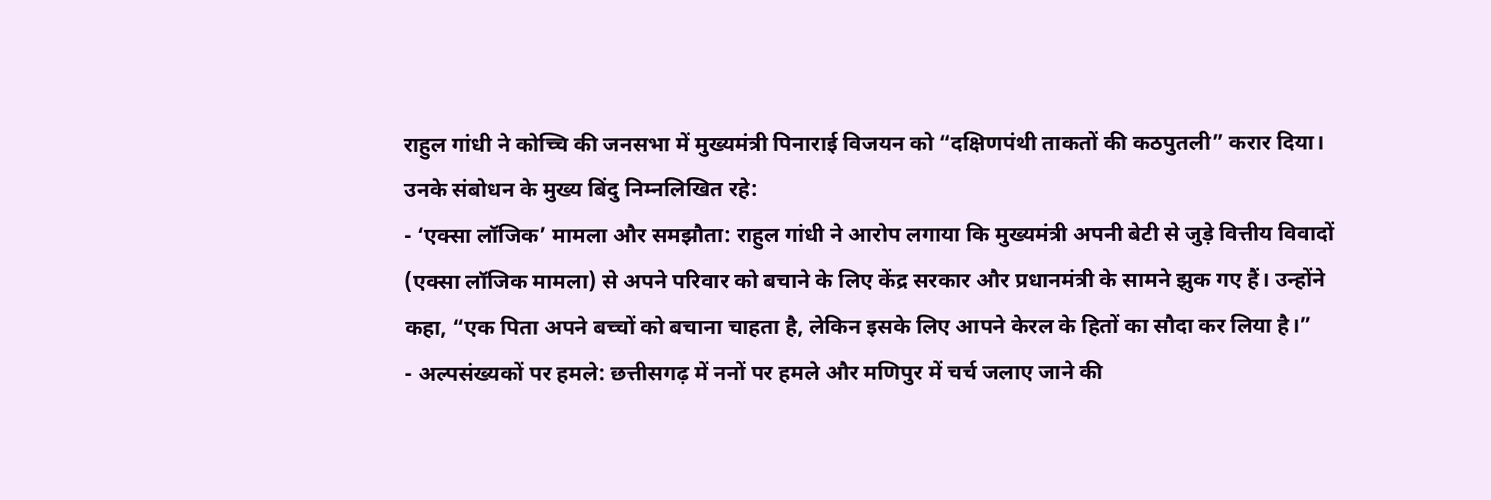राहुल गांधी ने कोच्चि की जनसभा में मुख्यमंत्री पिनाराई विजयन को “दक्षिणपंथी ताकतों की कठपुतली” करार दिया। उनके संबोधन के मुख्य बिंदु निम्नलिखित रहे:
- ‘एक्सा लॉजिक’ मामला और समझौता: राहुल गांधी ने आरोप लगाया कि मुख्यमंत्री अपनी बेटी से जुड़े वित्तीय विवादों (एक्सा लॉजिक मामला) से अपने परिवार को बचाने के लिए केंद्र सरकार और प्रधानमंत्री के सामने झुक गए हैं। उन्होंने कहा, “एक पिता अपने बच्चों को बचाना चाहता है, लेकिन इसके लिए आपने केरल के हितों का सौदा कर लिया है।”
- अल्पसंख्यकों पर हमले: छत्तीसगढ़ में ननों पर हमले और मणिपुर में चर्च जलाए जाने की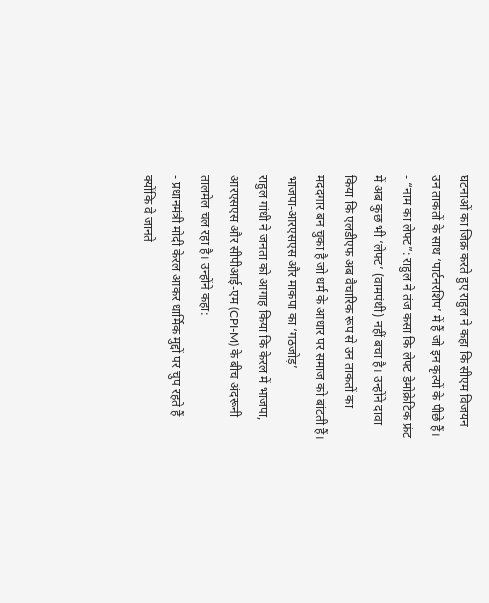घटनाओं का जिक्र करते हुए राहुल ने कहा कि सीएम विजयन उन ताकतों के साथ ‘पार्टनरशिप’ में हैं जो इन कृत्यों के पीछे हैं।
- “नाम का लेफ्ट”: राहुल ने तंज कसा कि लेफ्ट डेमोक्रेटिक फ्रंट में अब कुछ भी ‘लेफ्ट’ (वामपंथी) नहीं बचा है। उन्होंने दावा किया कि एलडीएफ अब वैचारिक रूप से उन ताकतों का मददगार बन चुका है जो धर्म के आधार पर समाज को बांटती हैं।
भाजपा-आरएसएस और माकपा का ‘गठजोड़’
राहुल गांधी ने जनता को आगाह किया कि केरल में भाजपा, आरएसएस और सीपीआई-एम (CPI-M) के बीच अंदरूनी तालमेल चल रहा है। उन्होंने कहा:
- प्रधानमंत्री मोदी केरल आकर धार्मिक मुद्दों पर चुप रहते हैं क्योंकि वे जानते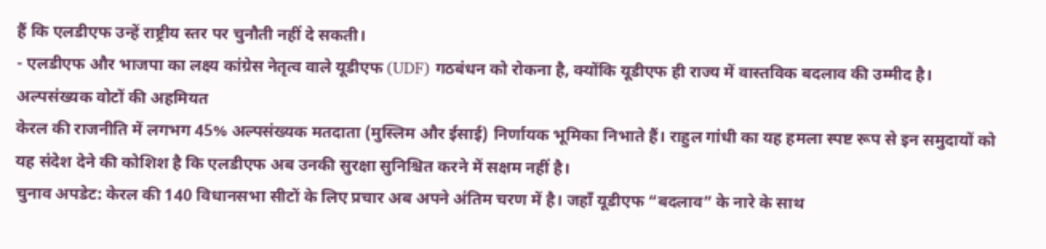हैं कि एलडीएफ उन्हें राष्ट्रीय स्तर पर चुनौती नहीं दे सकती।
- एलडीएफ और भाजपा का लक्ष्य कांग्रेस नेतृत्व वाले यूडीएफ (UDF) गठबंधन को रोकना है, क्योंकि यूडीएफ ही राज्य में वास्तविक बदलाव की उम्मीद है।
अल्पसंख्यक वोटों की अहमियत
केरल की राजनीति में लगभग 45% अल्पसंख्यक मतदाता (मुस्लिम और ईसाई) निर्णायक भूमिका निभाते हैं। राहुल गांधी का यह हमला स्पष्ट रूप से इन समुदायों को यह संदेश देने की कोशिश है कि एलडीएफ अब उनकी सुरक्षा सुनिश्चित करने में सक्षम नहीं है।
चुनाव अपडेट: केरल की 140 विधानसभा सीटों के लिए प्रचार अब अपने अंतिम चरण में है। जहाँ यूडीएफ “बदलाव” के नारे के साथ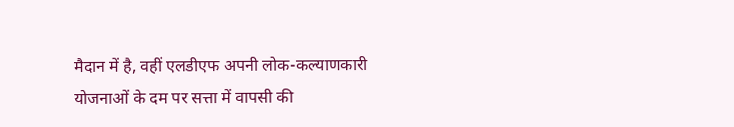मैदान में है, वहीं एलडीएफ अपनी लोक-कल्याणकारी योजनाओं के दम पर सत्ता में वापसी की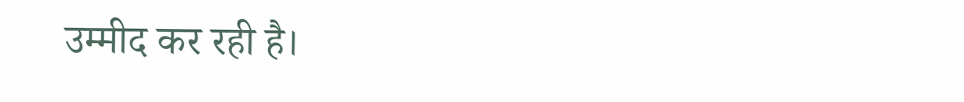उम्मीद कर रही है।